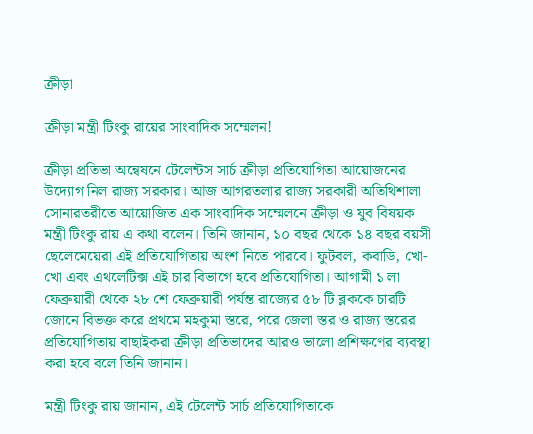ক্রীড়া

ক্রীড়া মন্ত্রী টিংকু রায়ের সাংবাদিক সম্মেলন!

ক্রীড়া প্রতিভা অন্বেষনে টেলেন্টস সার্চ ক্রীড়া প্রতিযোগিতা আয়োজনের উদ্যোগ নিল রাজ্য সরকার। আজ আগরতলার রাজ্য সরকারী অতিথিশালা সোনারতরীতে আয়োজিত এক সাংবাদিক সম্মেলনে ক্রীড়া ও যুব বিষয়ক মন্ত্রী টিংকু রায় এ কথা বলেন। তিনি জানান, ১০ বছর থেকে ১৪ বছর বয়সী ছেলেমেয়েরা এই প্রতিযোগিতায় অংশ নিতে পারবে। ফুটবল, কবাডি, খো-খো এবং এথলেটিক্স এই চার বিভাগে হবে প্রতিযোগিতা। আগামী ১ লা ফেব্রুয়ারী থেকে ২৮ শে ফেব্রুয়ারী পর্যন্ত রাজ্যের ৫৮ টি ব্লককে চারটি জোনে বিভক্ত করে প্রথমে মহকুমা স্তরে, পরে জেলা স্তর ও রাজ্য স্তরের প্রতিযোগিতায় বাছাইকরা ক্রীড়া প্রতিভাদের আরও ভালো প্রশিক্ষণের ব্যবস্থা করা হবে বলে তিনি জানান।

মন্ত্রী টিংকু রায় জানান, এই টেলেন্ট সার্চ প্রতিযোগিতাকে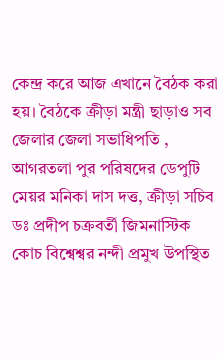কেন্দ্র করে আজ এখানে বৈঠক করা হয়। বৈঠকে ক্রীড়া মন্ত্রী ছাড়াও সব জেলার জেলা সভাধিপতি , আগরতলা পুর পরিষদের ডেপুটি মেয়র মনিকা দাস দত্ত, ক্রীড়া সচিব ডঃ প্রদীপ চক্রবর্তী জিমনাস্টিক কোচ বিশ্বেশ্বর নন্দী প্রমুখ উপস্থিত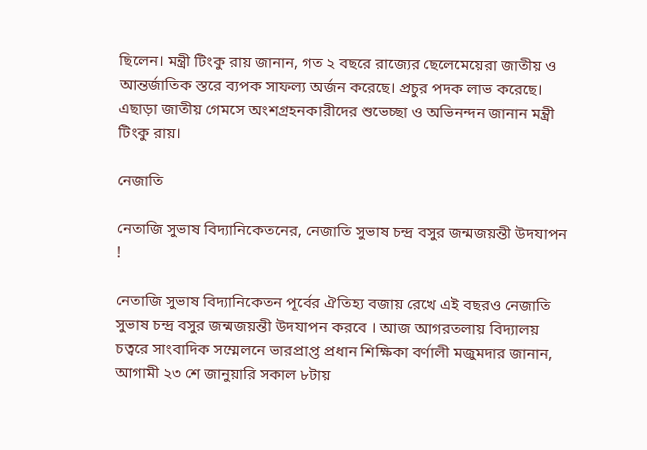ছিলেন। মন্ত্রী টিংকু রায় জানান, গত ২ বছরে রাজ্যের ছেলেমেয়েরা জাতীয় ও আন্তর্জাতিক স্তরে ব্যপক সাফল্য অর্জন করেছে। প্রচুর পদক লাভ করেছে। এছাড়া জাতীয় গেমসে অংশগ্রহনকারীদের শুভেচ্ছা ও অভিনন্দন জানান মন্ত্রী টিংকু রায়।

নেজাতি

নেতাজি সুভাষ বিদ্যানিকেতনের, নেজাতি সুভাষ চন্দ্র বসুর জন্মজয়ন্তী উদযাপন !

নেতাজি সুভাষ বিদ্যানিকেতন পূর্বের ঐতিহ্য বজায় রেখে এই বছরও নেজাতি সুভাষ চন্দ্র বসুর জন্মজয়ন্তী উদযাপন করবে । আজ আগরতলায় বিদ্যালয় চত্বরে সাংবাদিক সম্মেলনে ভারপ্রাপ্ত প্রধান শিক্ষিকা বর্ণালী মজুমদার জানান, আগামী ২৩ শে জানুয়ারি সকাল ৮টায়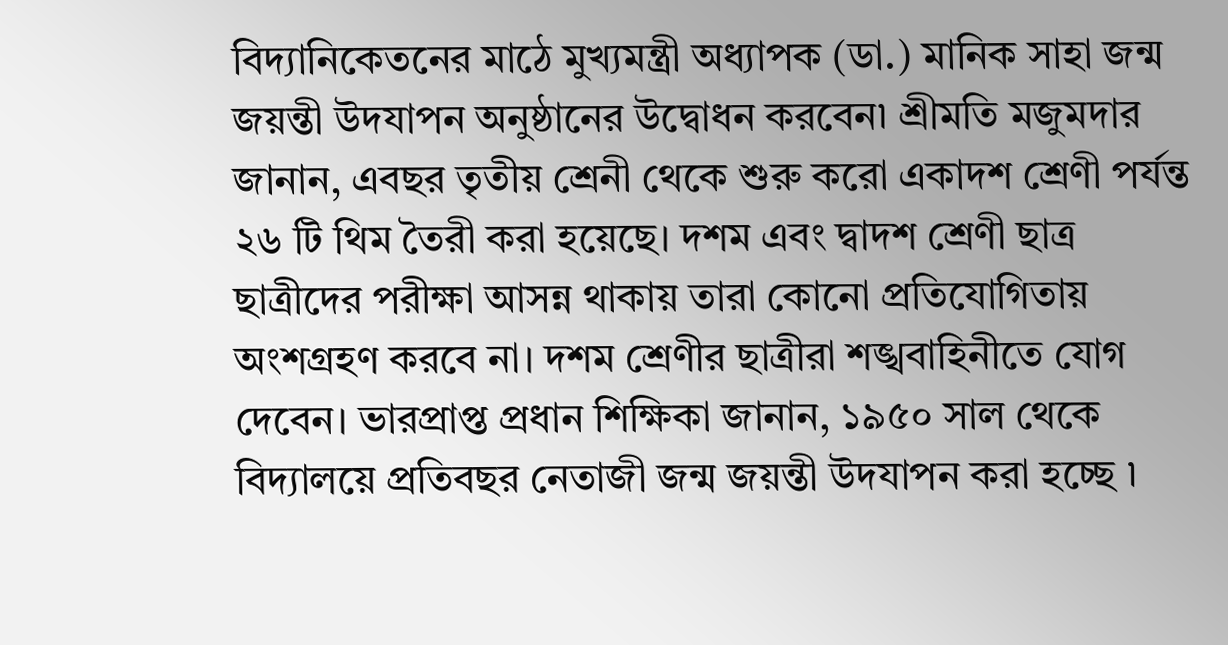বিদ্যানিকেতনের মাঠে মুখ্যমন্ত্রী অধ্যাপক (ডা.) মানিক সাহা জন্ম জয়ন্তী উদযাপন অনুষ্ঠানের উদ্বোধন করবেন৷ শ্রীমতি মজুমদার জানান, এবছর তৃতীয় শ্রেনী থেকে শুরু করো একাদশ শ্রেণী পর্যন্ত ২৬ টি থিম তৈরী করা হয়েছে। দশম এবং দ্বাদশ শ্রেণী ছাত্র ছাত্রীদের পরীক্ষা আসন্ন থাকায় তারা কোনো প্রতিযোগিতায় অংশগ্রহণ করবে না। দশম শ্রেণীর ছাত্রীরা শঙ্খবাহিনীতে যোগ দেবেন। ভারপ্রাপ্ত প্রধান শিক্ষিকা জানান, ১৯৫০ সাল থেকে বিদ্যালয়ে প্রতিবছর নেতাজী জন্ম জয়ন্তী উদযাপন করা হচ্ছে ৷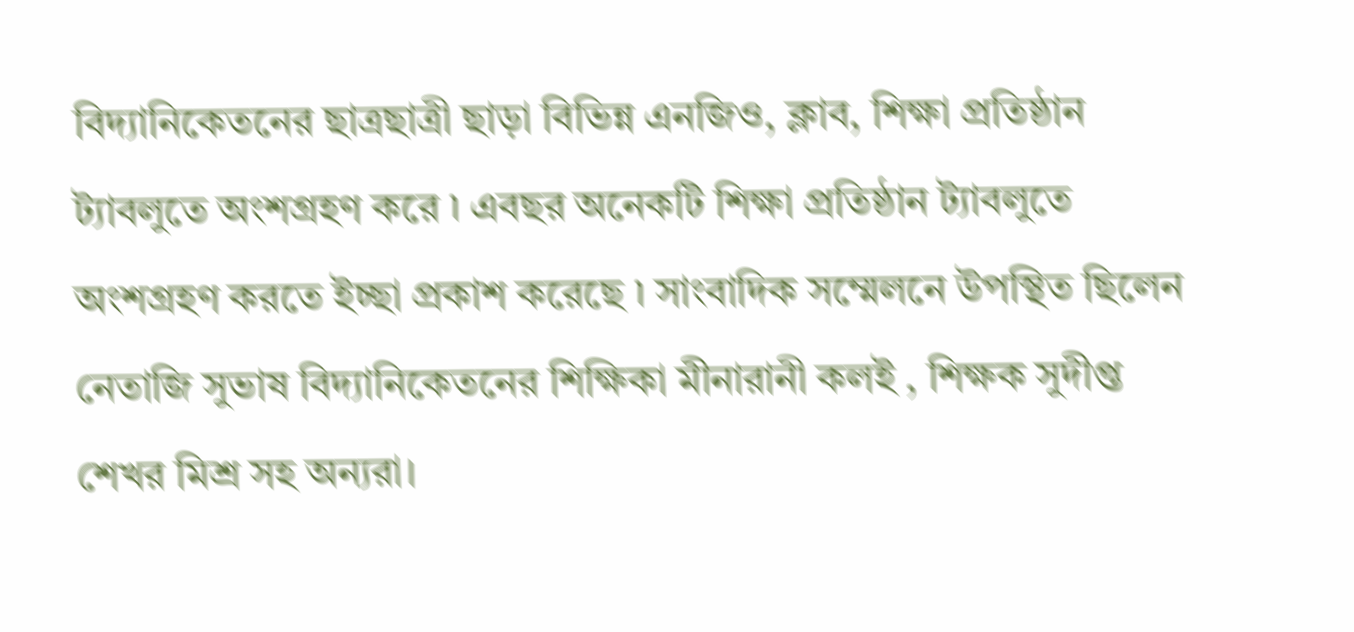বিদ্যানিকেতনের ছাত্রছাত্রী ছাড়া বিভিন্ন এনজিও, ক্লাব, শিক্ষা প্রতিষ্ঠান ট্যাবলুতে অংশগ্রহণ করে ৷ এবছর অনেকটি শিক্ষা প্রতিষ্ঠান ট্যাবলুতে অংশগ্রহণ করতে ইচ্ছা প্রকাশ করেছে ৷ সাংবাদিক সম্মেলনে উপস্থিত ছিলেন নেতাজি সুভাষ বিদ্যানিকেতনের শিক্ষিকা মীনারানী কলই , শিক্ষক সুদীপ্ত শেখর মিশ্র সহ অন্যরা।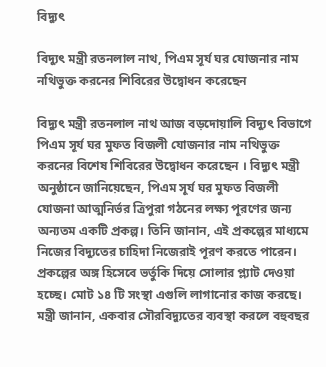বিদ্যুৎ

বিদ্যুৎ মন্ত্রী রতনলাল নাথ, পিএম সূর্য ঘর যোজনার নাম নথিভুক্ত করনের শিবিরের উদ্বোধন করেছেন

বিদ্যুৎ মন্ত্রী রতনলাল নাথ আজ বড়দোয়ালি বিদ্যুৎ বিভাগে পিএম সূর্য ঘর মুফত বিজলী যোজনার নাম নথিভুক্ত করনের বিশেষ শিবিরের উদ্বোধন করেছেন । বিদ্যুৎ মন্ত্রী অনুষ্ঠানে জানিয়েছেন, পিএম সূর্য ঘর মুফত বিজলী যোজনা আত্মনির্ভর ত্রিপুরা গঠনের লক্ষ্য পূরণের জন্য অন্যতম একটি প্রকল্প। তিনি জানান, এই প্রকল্পের মাধ্যমে নিজের বিদ্যুতের চাহিদা নিজেরাই পূরণ করতে পারেন। প্রকল্পের অঙ্গ হিসেবে ভর্তুকি দিয়ে সোলার প্ল্যাট দেওয়া হচ্ছে। মোট ১৪ টি সংস্থা এগুলি লাগানোর কাজ করছে। মন্ত্রী জানান, একবার সৌরবিদ্যুতের ব্যবস্থা করলে বহুবছর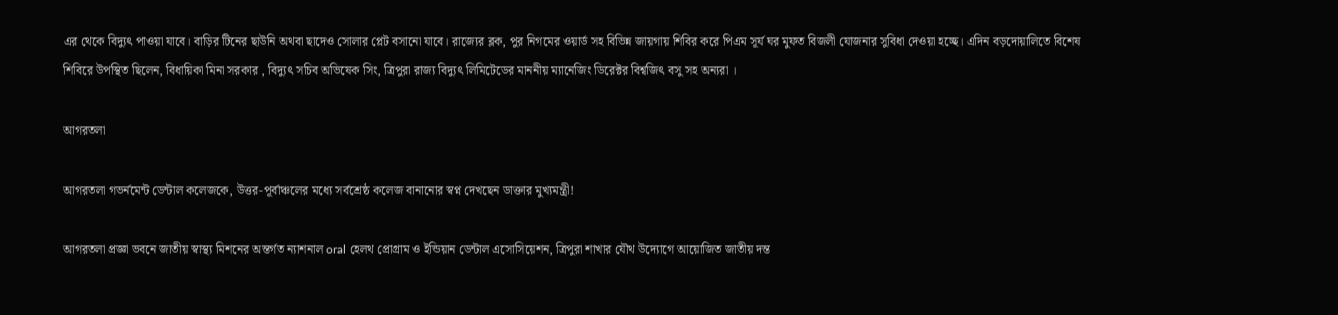এর থেকে বিদ্যুৎ পাওয়া যাবে। বাড়ির টিনের ছাউনি অথবা ছাদেও সোলার প্লেট বসানো যাবে। রাজ্যের ব্লক, পুর নিগমের ওয়ার্ড সহ বিভিন্ন জায়গায় শিবির করে পিএম সূর্য ঘর মুফত বিজলী যোজনার সুবিধা দেওয়া হচ্ছে। এদিন বড়দোয়ালিতে বিশেষ শিবিরে উপস্থিত ছিলেন, বিধায়িকা মিনা সরকার , বিদ্যুৎ সচিব অভিষেক সিং, ত্রিপুরা রাজ্য বিদ্যুৎ লিমিটেডের মাননীয় ম্যানেজিং ডিরেক্টর বিশ্বজিৎ বসু সহ অন্যরা ।

আগরতলা

আগরতলা গভর্নমেন্ট ডেন্টাল কলেজকে, উত্তর-পূর্বাঞ্চলের মধ্যে সর্বশ্রেষ্ঠ কলেজ বানানোর স্বপ্ন দেখছেন ডাক্তার মুখ্যমন্ত্রী!

আগরতলা প্রজ্ঞা ভবনে জাতীয় স্বাস্থ্য মিশনের অন্তর্গত ন্যাশনাল oral হেলথ প্রোগ্রাম ও ইন্ডিয়ান ডেন্টাল এসোসিয়েশন, ত্রিপুরা শাখার যৌথ উদ্যোগে আয়োজিত জাতীয় দন্ত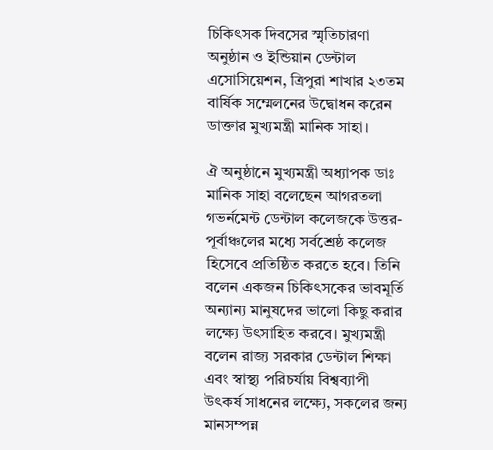চিকিৎসক দিবসের স্মৃতিচারণা অনুষ্ঠান ও ইন্ডিয়ান ডেন্টাল এসোসিয়েশন, ত্রিপুরা শাখার ২৩তম বার্ষিক সম্মেলনের উদ্বোধন করেন ডাক্তার মুখ্যমন্ত্রী মানিক সাহা।

ঐ অনুষ্ঠানে মুখ্যমন্ত্রী অধ্যাপক ডাঃ মানিক সাহা বলেছেন আগরতলা গভর্নমেন্ট ডেন্টাল কলেজকে উত্তর-পূর্বাঞ্চলের মধ্যে সর্বশ্রেষ্ঠ কলেজ হিসেবে প্রতিষ্ঠিত করতে হবে। তিনি বলেন একজন চিকিৎসকের ভাবমূর্তি অন্যান্য মানুষদের ভালো কিছু করার লক্ষ্যে উৎসাহিত করবে। মুখ্যমন্ত্রী বলেন রাজ্য সরকার ডেন্টাল শিক্ষা এবং স্বাস্থ্য পরিচর্যায় বিশ্বব্যাপী উৎকর্ষ সাধনের লক্ষ্যে, সকলের জন্য মানসম্পন্ন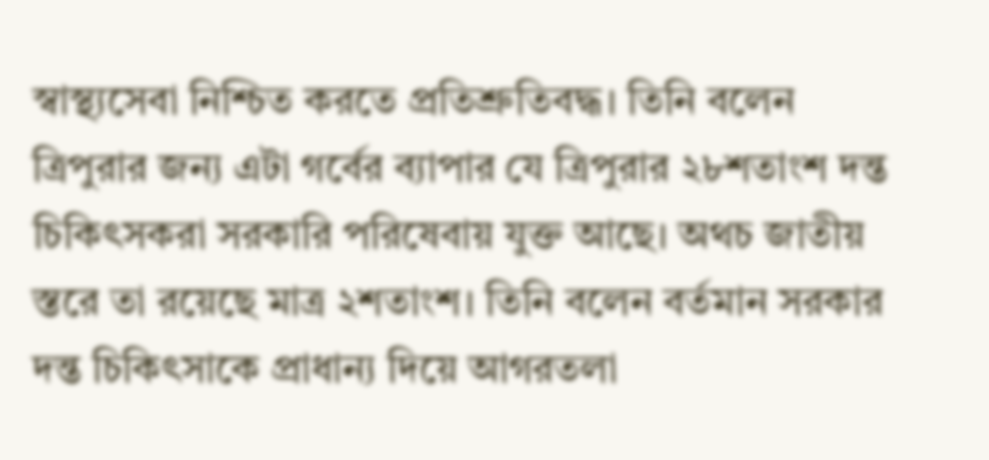স্বাস্থ্যসেবা নিশ্চিত করতে প্রতিশ্রুতিবদ্ধ। তিনি বলেন ত্রিপুরার জন্য এটা গর্বের ব্যাপার যে ত্রিপুরার ২৮শতাংশ দন্ত চিকিৎসকরা সরকারি পরিষেবায় যুক্ত আছে। অথচ জাতীয় স্তরে তা রয়েছে মাত্র ২শতাংশ। তিনি বলেন বর্তমান সরকার দন্ত চিকিৎসাকে প্রাধান্য দিয়ে আগরতলা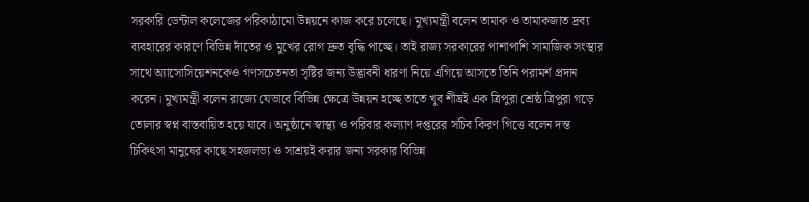সরকারি ডেন্টাল কলেজের পরিকাঠামো উন্নয়নে কাজ করে চলেছে। মুখ্যমন্ত্রী বলেন তামাক ও তামাকজাত দ্রব্য ব্যবহারের কারণে বিভিন্ন দাঁতের ও মুখের রোগ দ্রুত বৃদ্ধি পাচ্ছে। তাই রাজ্য সরকারের পাশাপাশি সামাজিক সংস্থার সাথে অ্যাসোসিয়েশনকেও গণসচেতনতা সৃষ্টির জন্য উদ্ভাবনী ধারণা নিয়ে এগিয়ে আসতে তিনি পরামর্শ প্রদান করেন। মুখ্যমন্ত্রী বলেন রাজ্যে যেভাবে বিভিন্ন ক্ষেত্রে উন্নয়ন হচ্ছে তাতে খুব শীঘ্রই এক ত্রিপুরা শ্রেষ্ঠ ত্রিপুরা গড়ে তোলার স্বপ্ন বাস্তবায়িত হয়ে যাবে। অনুষ্ঠানে স্বাস্থ্য ও পরিবার কল্যাণ দপ্তরের সচিব কিরণ গিত্তে বলেন দন্ত চিকিৎসা মানুষের কাছে সহজলভ্য ও সাশ্রয়ই করার জন্য সরকার বিভিন্ন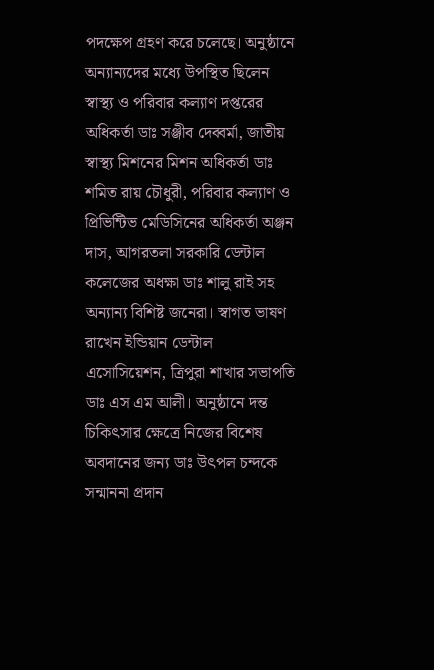পদক্ষেপ গ্রহণ করে চলেছে। অনুষ্ঠানে অন্যান্যদের মধ্যে উপস্থিত ছিলেন স্বাস্থ্য ও পরিবার কল্যাণ দপ্তরের অধিকর্তা ডাঃ সঞ্জীব দেব্বর্মা, জাতীয় স্বাস্থ্য মিশনের মিশন অধিকর্তা ডাঃ শমিত রায় চৌধুরী, পরিবার কল্যাণ ও প্রিভিন্টিভ মেডিসিনের অধিকর্তা অঞ্জন দাস, আগরতলা সরকারি ডেন্টাল কলেজের অধক্ষা ডাঃ শালু রাই সহ অন্যান্য বিশিষ্ট জনেরা। স্বাগত ভাষণ রাখেন ইন্ডিয়ান ডেন্টাল এসোসিয়েশন, ত্রিপুরা শাখার সভাপতি ডাঃ এস এম আলী। অনুষ্ঠানে দন্ত চিকিৎসার ক্ষেত্রে নিজের বিশেষ অবদানের জন্য ডাঃ উৎপল চন্দকে সন্মাননা প্রদান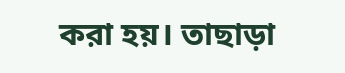করা হয়। তাছাড়া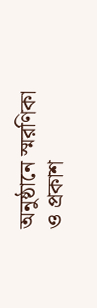অনুষ্ঠানে স্মরণিকা ও প্রকাশ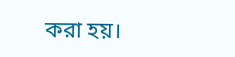করা হয়।